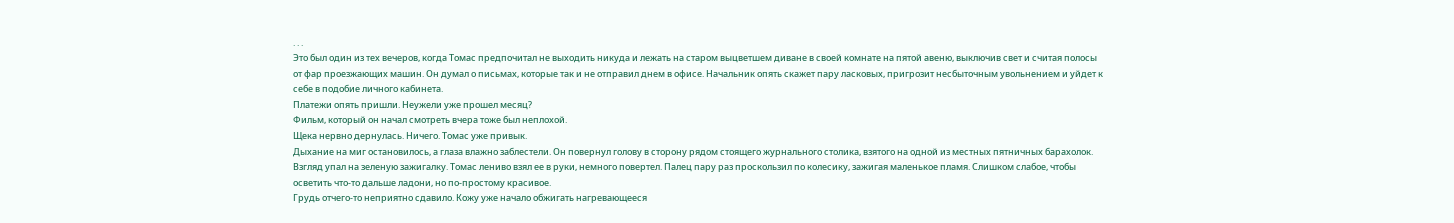. . .
Это был один из тех вечеров, когда Томас предпочитал не выходить никуда и лежать на старом выцветшем диване в своей комнате на пятой авеню, выключив свет и считая полосы от фар проезжающих машин. Он думал о письмах, которые так и не отправил днем в офисе. Начальник опять скажет пару ласковых, пригрозит несбыточным увольнением и уйдет к себе в подобие личного кабинета.
Платежи опять пришли. Неужели уже прошел месяц?
Фильм, который он начал смотреть вчера тоже был неплохой.
Щека нервно дернулась. Ничего. Томас уже привык.
Дыхание на миг остановилось, а глаза влажно заблестели. Он повернул голову в сторону рядом стоящего журнального столика, взятого на одной из местных пятничных барахолок. Взгляд упал на зеленую зажигалку. Томас лениво взял ее в руки, немного повертел. Палец пару раз проскользил по колесику, зажигая маленькое пламя. Слишком слабое, чтобы осветить что-то дальше ладони, но по-простому красивое.
Грудь отчего-то неприятно сдавило. Кожу уже начало обжигать нагревающееся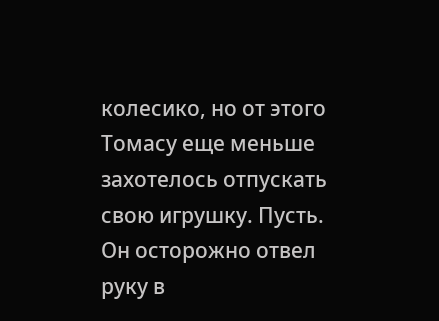колесико, но от этого Томасу еще меньше захотелось отпускать свою игрушку. Пусть.
Он осторожно отвел руку в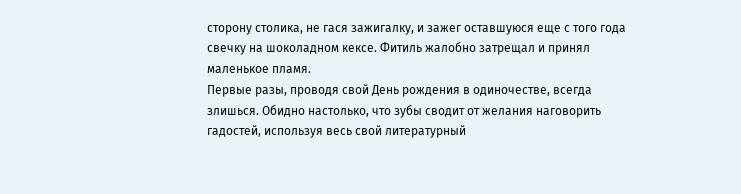сторону столика, не гася зажигалку, и зажег оставшуюся еще с того года свечку на шоколадном кексе. Фитиль жалобно затрещал и принял маленькое пламя.
Первые разы, проводя свой День рождения в одиночестве, всегда злишься. Обидно настолько, что зубы сводит от желания наговорить гадостей, используя весь свой литературный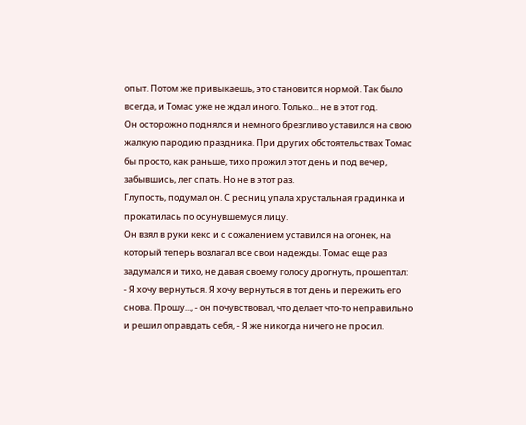опыт. Потом же привыкаешь, это становится нормой. Так было всегда, и Томас уже не ждал иного. Только... не в этот год.
Он осторожно поднялся и немного брезгливо уставился на свою жалкую пародию праздника. При других обстоятельствах Томас бы просто, как раньше, тихо прожил этот день и под вечер, забывшись, лег спать. Но не в этот раз.
Глупость, подумал он. С ресниц упала хрустальная градинка и прокатилась по осунувшемуся лицу.
Он взял в руки кекс и с сожалением уставился на огонек, на который теперь возлагал все свои надежды. Томас еще раз задумался и тихо, не давая своему голосу дрогнуть, прошептал:
- Я хочу вернуться. Я хочу вернуться в тот день и пережить его снова. Прошу..., - он почувствовал, что делает что-то неправильно и решил оправдать себя, - Я же никогда ничего не просил.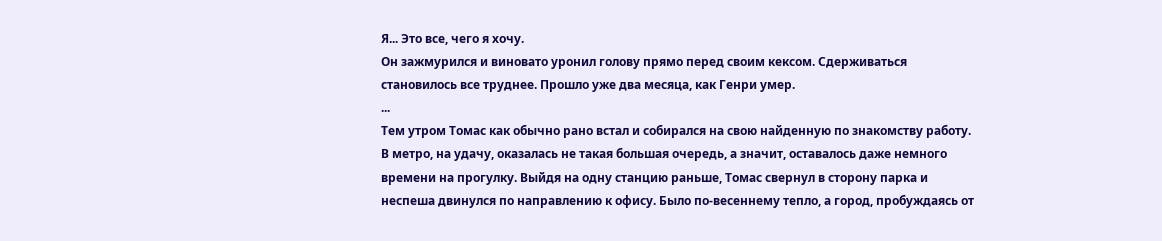Я... Это все, чего я хочу.
Он зажмурился и виновато уронил голову прямо перед своим кексом. Сдерживаться становилось все труднее. Прошло уже два месяца, как Генри умер.
...
Тем утром Томас как обычно рано встал и собирался на свою найденную по знакомству работу. В метро, на удачу, оказалась не такая большая очередь, а значит, оставалось даже немного времени на прогулку. Выйдя на одну станцию раньше, Томас свернул в сторону парка и неспеша двинулся по направлению к офису. Было по-весеннему тепло, а город, пробуждаясь от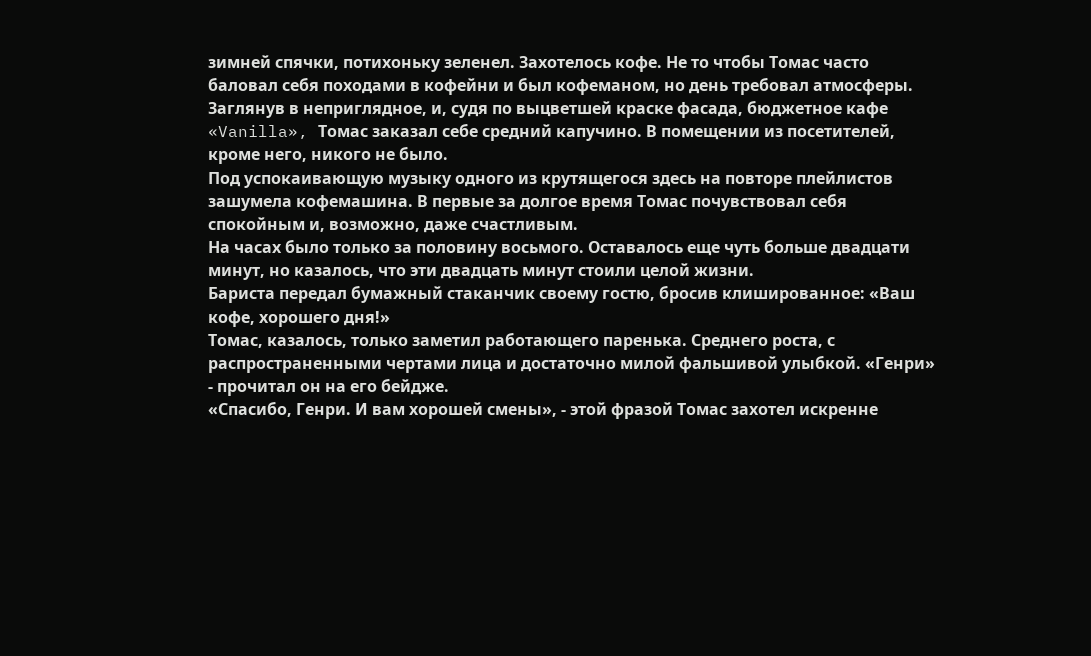зимней спячки, потихоньку зеленел. Захотелось кофе. Не то чтобы Томас часто баловал себя походами в кофейни и был кофеманом, но день требовал атмосферы.
Заглянув в неприглядное, и, судя по выцветшей краске фасада, бюджетное кафе «Vanilla», Томас заказал себе средний капучино. В помещении из посетителей, кроме него, никого не было.
Под успокаивающую музыку одного из крутящегося здесь на повторе плейлистов зашумела кофемашина. В первые за долгое время Томас почувствовал себя спокойным и, возможно, даже счастливым.
На часах было только за половину восьмого. Оставалось еще чуть больше двадцати минут, но казалось, что эти двадцать минут стоили целой жизни.
Бариста передал бумажный стаканчик своему гостю, бросив клишированное: «Ваш кофе, хорошего дня!»
Томас, казалось, только заметил работающего паренька. Среднего роста, с распространенными чертами лица и достаточно милой фальшивой улыбкой. «Генри» - прочитал он на его бейдже.
«Спасибо, Генри. И вам хорошей смены», - этой фразой Томас захотел искренне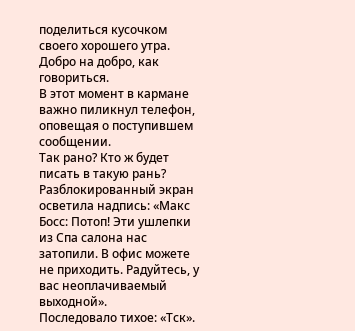поделиться кусочком своего хорошего утра. Добро на добро, как говориться.
В этот момент в кармане важно пиликнул телефон, оповещая о поступившем сообщении.
Так рано? Кто ж будет писать в такую рань?
Разблокированный экран осветила надпись: «Макс Босс: Потоп! Эти ушлепки из Спа салона нас затопили. В офис можете не приходить. Радуйтесь, у вас неоплачиваемый выходной».
Последовало тихое: «Тск».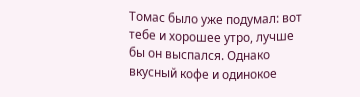Томас было уже подумал: вот тебе и хорошее утро, лучше бы он выспался. Однако вкусный кофе и одинокое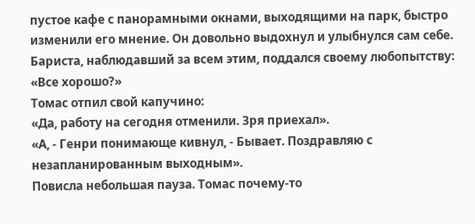пустое кафе с панорамными окнами, выходящими на парк, быстро изменили его мнение. Он довольно выдохнул и улыбнулся сам себе.
Бариста, наблюдавший за всем этим, поддался своему любопытству: «Все хорошо?»
Томас отпил свой капучино:
«Да, работу на сегодня отменили. Зря приехал».
«А, - Генри понимающе кивнул, - Бывает. Поздравляю с незапланированным выходным».
Повисла небольшая пауза. Томас почему-то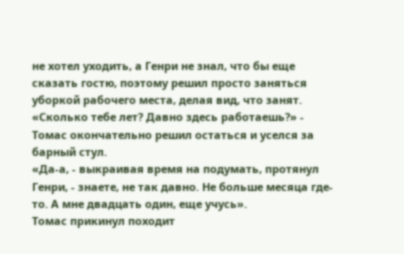не хотел уходить, а Генри не знал, что бы еще сказать гостю, поэтому решил просто заняться уборкой рабочего места, делая вид, что занят.
«Сколько тебе лет? Давно здесь работаешь?» - Томас окончательно решил остаться и уселся за барный стул.
«Да-а, - выкраивая время на подумать, протянул Генри, - знаете, не так давно. Не больше месяца где-то. А мне двадцать один, еще учусь».
Томас прикинул походит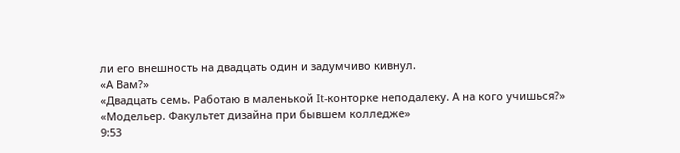ли его внешность на двадцать один и задумчиво кивнул.
«А Вам?»
«Двадцать семь. Работаю в маленькой It-конторке неподалеку. А на кого учишься?»
«Модельер. Факультет дизайна при бывшем колледже»
9:53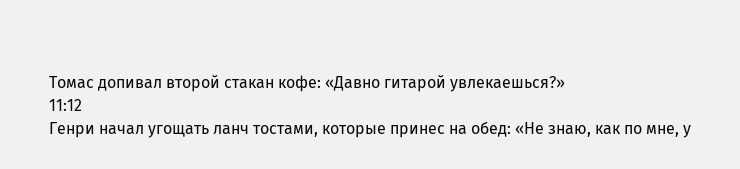Томас допивал второй стакан кофе: «Давно гитарой увлекаешься?»
11:12
Генри начал угощать ланч тостами, которые принес на обед: «Не знаю, как по мне, у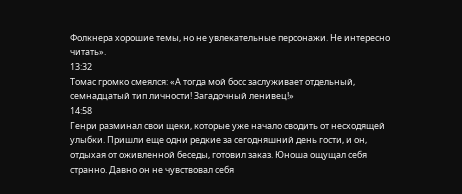Фолкнера хорошие темы, но не увлекательные персонажи. Не интересно читать».
13:32
Томас громко смеялся: «А тогда мой босс заслуживает отдельный, семнадцатый тип личности! Загадочный ленивец!»
14:58
Генри разминал свои щеки, которые уже начало сводить от несходящей улыбки. Пришли еще одни редкие за сегодняшний день гости, и он, отдыхая от оживленной беседы, готовил заказ. Юноша ощущал себя странно. Давно он не чувствовал себя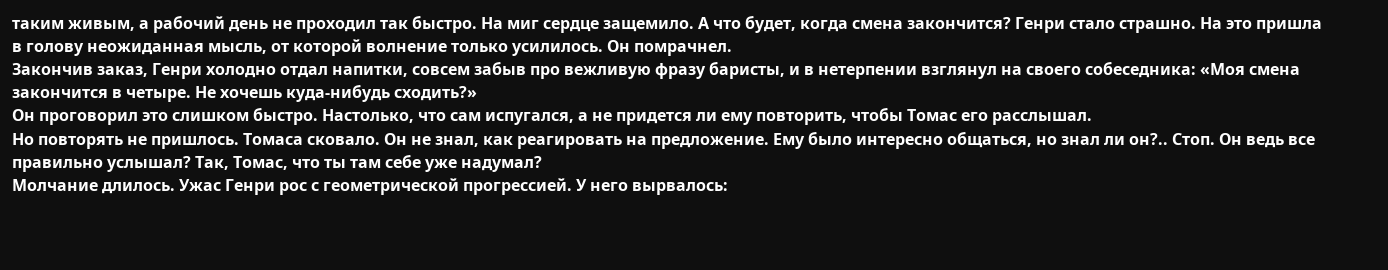таким живым, а рабочий день не проходил так быстро. На миг сердце защемило. А что будет, когда смена закончится? Генри стало страшно. На это пришла в голову неожиданная мысль, от которой волнение только усилилось. Он помрачнел.
Закончив заказ, Генри холодно отдал напитки, совсем забыв про вежливую фразу баристы, и в нетерпении взглянул на своего собеседника: «Моя смена закончится в четыре. Не хочешь куда-нибудь сходить?»
Он проговорил это слишком быстро. Настолько, что сам испугался, а не придется ли ему повторить, чтобы Томас его расслышал.
Но повторять не пришлось. Томаса сковало. Он не знал, как реагировать на предложение. Ему было интересно общаться, но знал ли он?.. Стоп. Он ведь все правильно услышал? Так, Томас, что ты там себе уже надумал?
Молчание длилось. Ужас Генри рос с геометрической прогрессией. У него вырвалось: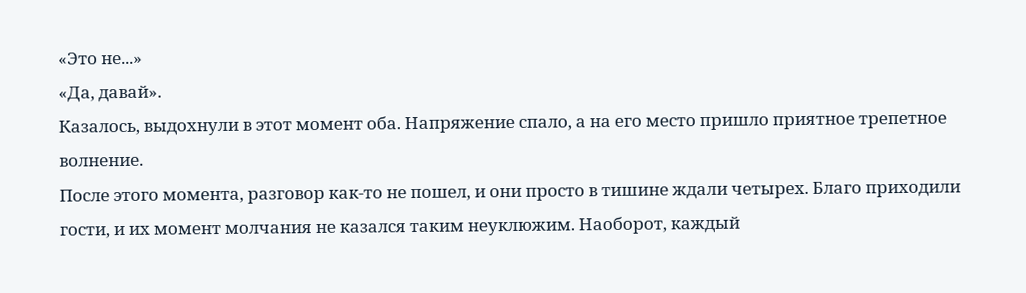«Это не...»
«Да, давай».
Казалось, выдохнули в этот момент оба. Напряжение спало, а на его место пришло приятное трепетное волнение.
После этого момента, разговор как-то не пошел, и они просто в тишине ждали четырех. Благо приходили гости, и их момент молчания не казался таким неуклюжим. Наоборот, каждый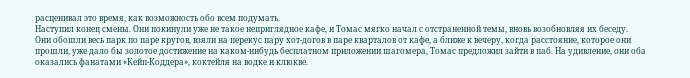расценивал это время, как возможность обо всем подумать.
Наступил конец смены. Они покинули уже не такое неприглядное кафе, и Томас мягко начал с отстраненной темы, вновь возобновляя их беседу.
Они обошли весь парк по паре кругов, взяли на перекус пару хот-догов в паре кварталов от кафе, а ближе к вечеру, когда расстояние, которое они прошли, уже дало бы золотое достижение на каком-нибудь бесплатном приложении шагомера, Томас предложил зайти в паб. На удивление, они оба оказались фанатами «Кейп-Коддера», коктейля на водке и клюкве.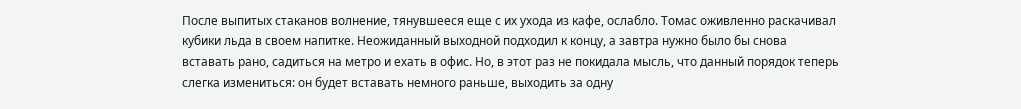После выпитых стаканов волнение, тянувшееся еще с их ухода из кафе, ослабло. Томас оживленно раскачивал кубики льда в своем напитке. Неожиданный выходной подходил к концу, а завтра нужно было бы снова вставать рано, садиться на метро и ехать в офис. Но, в этот раз не покидала мысль, что данный порядок теперь слегка измениться: он будет вставать немного раньше, выходить за одну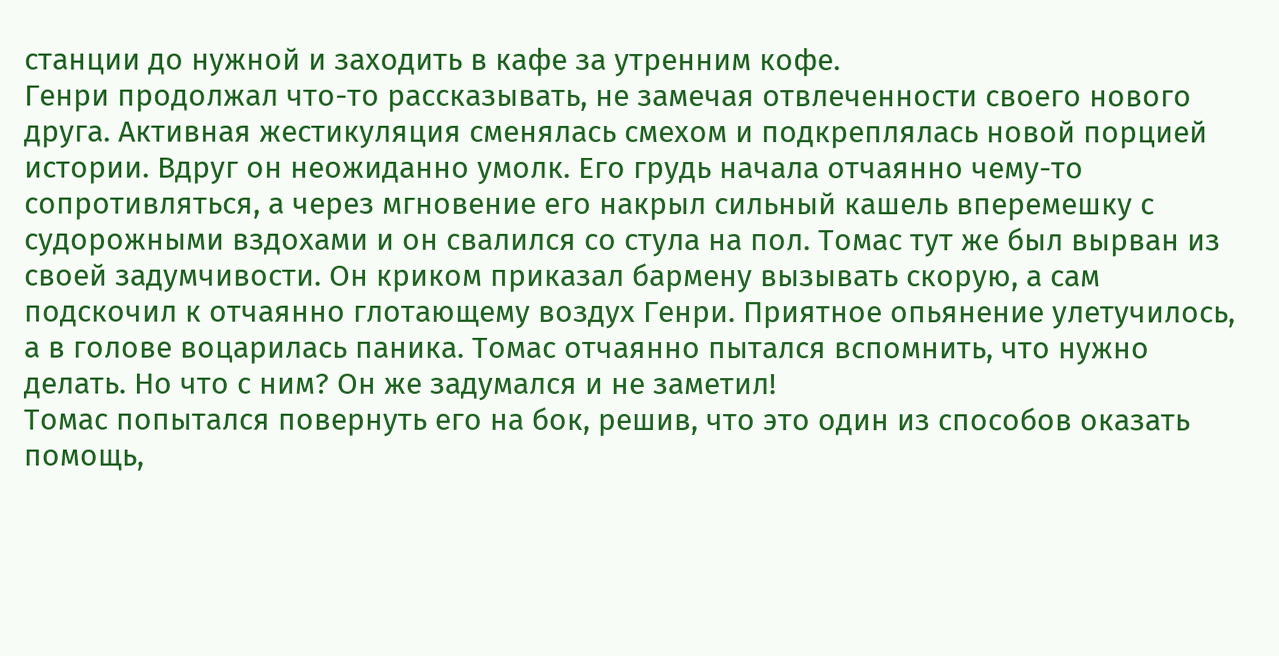станции до нужной и заходить в кафе за утренним кофе.
Генри продолжал что-то рассказывать, не замечая отвлеченности своего нового друга. Активная жестикуляция сменялась смехом и подкреплялась новой порцией истории. Вдруг он неожиданно умолк. Его грудь начала отчаянно чему-то сопротивляться, а через мгновение его накрыл сильный кашель вперемешку с судорожными вздохами и он свалился со стула на пол. Томас тут же был вырван из своей задумчивости. Он криком приказал бармену вызывать скорую, а сам подскочил к отчаянно глотающему воздух Генри. Приятное опьянение улетучилось, а в голове воцарилась паника. Томас отчаянно пытался вспомнить, что нужно делать. Но что с ним? Он же задумался и не заметил!
Томас попытался повернуть его на бок, решив, что это один из способов оказать помощь,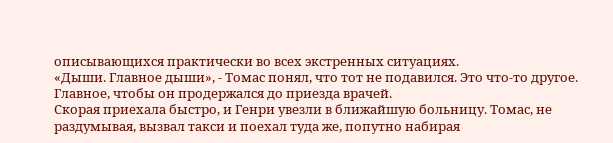описывающихся практически во всех экстренных ситуациях.
«Дыши. Главное дыши», - Томас понял, что тот не подавился. Это что-то другое. Главное, чтобы он продержался до приезда врачей.
Скорая приехала быстро, и Генри увезли в ближайшую больницу. Томас, не раздумывая, вызвал такси и поехал туда же, попутно набирая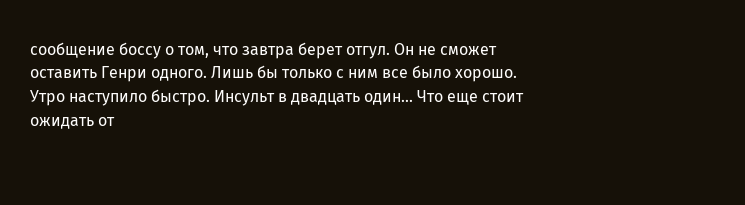сообщение боссу о том, что завтра берет отгул. Он не сможет оставить Генри одного. Лишь бы только с ним все было хорошо.
Утро наступило быстро. Инсульт в двадцать один... Что еще стоит ожидать от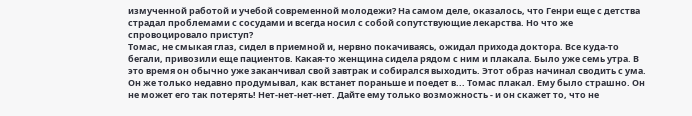измученной работой и учебой современной молодежи? На самом деле, оказалось, что Генри еще с детства страдал проблемами с сосудами и всегда носил с собой сопутствующие лекарства. Но что же спровоцировало приступ?
Томас, не смыкая глаз, сидел в приемной и, нервно покачиваясь, ожидал прихода доктора. Все куда-то бегали, привозили еще пациентов. Какая-то женщина сидела рядом с ним и плакала. Было уже семь утра. В это время он обычно уже заканчивал свой завтрак и собирался выходить. Этот образ начинал сводить с ума. Он же только недавно продумывал, как встанет пораньше и поедет в... Томас плакал. Ему было страшно. Он не может его так потерять! Нет-нет-нет-нет. Дайте ему только возможность - и он скажет то, что не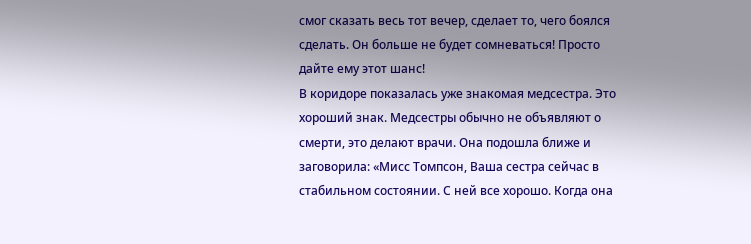смог сказать весь тот вечер, сделает то, чего боялся сделать. Он больше не будет сомневаться! Просто дайте ему этот шанс!
В коридоре показалась уже знакомая медсестра. Это хороший знак. Медсестры обычно не объявляют о смерти, это делают врачи. Она подошла ближе и заговорила: «Мисс Томпсон, Ваша сестра сейчас в стабильном состоянии. С ней все хорошо. Когда она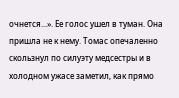очнется...». Ее голос ушел в туман. Она пришла не к нему. Томас опечаленно скользнул по силуэту медсестры и в холодном ужасе заметил, как прямо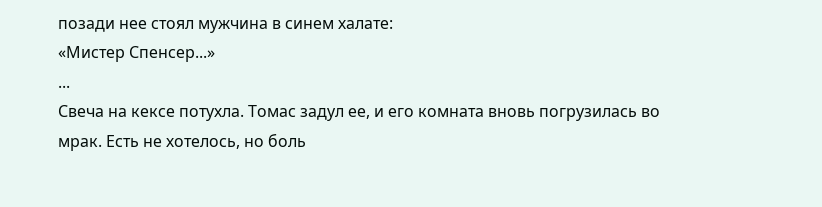позади нее стоял мужчина в синем халате:
«Мистер Спенсер...»
...
Свеча на кексе потухла. Томас задул ее, и его комната вновь погрузилась во мрак. Есть не хотелось, но боль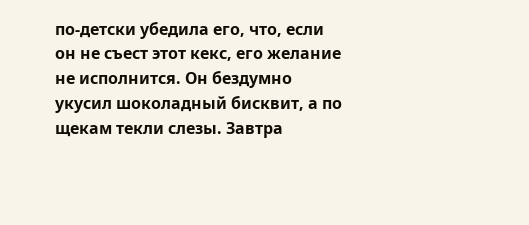по-детски убедила его, что, если он не съест этот кекс, его желание не исполнится. Он бездумно укусил шоколадный бисквит, а по щекам текли слезы. Завтра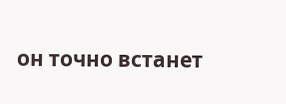он точно встанет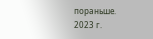пораньше.
2023 г.